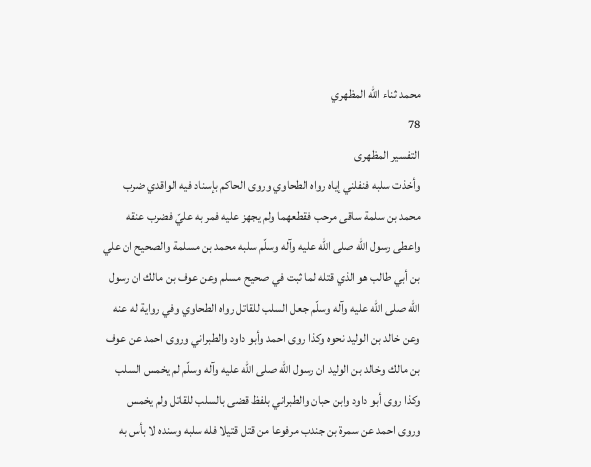محمد ثناء الله المظهري
78
التفسير المظهرى
وأخذت سلبه فنفلني إياه رواه الطحاوي وروى الحاكم بإسناد فيه الواقدي ضرب محمد بن سلمة ساقى مرحب فقطعهما ولم يجهز عليه فمر به عليّ فضرب عنقه واعطى رسول اللّه صلى اللّه عليه وآله وسلّم سلبه محمد بن مسلمة والصحيح ان علي بن أبي طالب هو الذي قتله لما ثبت في صحيح مسلم وعن عوف بن مالك ان رسول اللّه صلى اللّه عليه وآله وسلّم جعل السلب للقاتل رواه الطحاوي وفي رواية له عنه وعن خالد بن الوليد نحوه وكذا روى احمد وأبو داود والطبراني وروى احمد عن عوف بن مالك وخالد بن الوليد ان رسول اللّه صلى اللّه عليه وآله وسلّم لم يخمس السلب وكذا روى أبو داود وابن حبان والطبراني بلفظ قضى بالسلب للقاتل ولم يخمس وروى احمد عن سمرة بن جندب مرفوعا من قتل قتيلا فله سلبه وسنده لا بأس به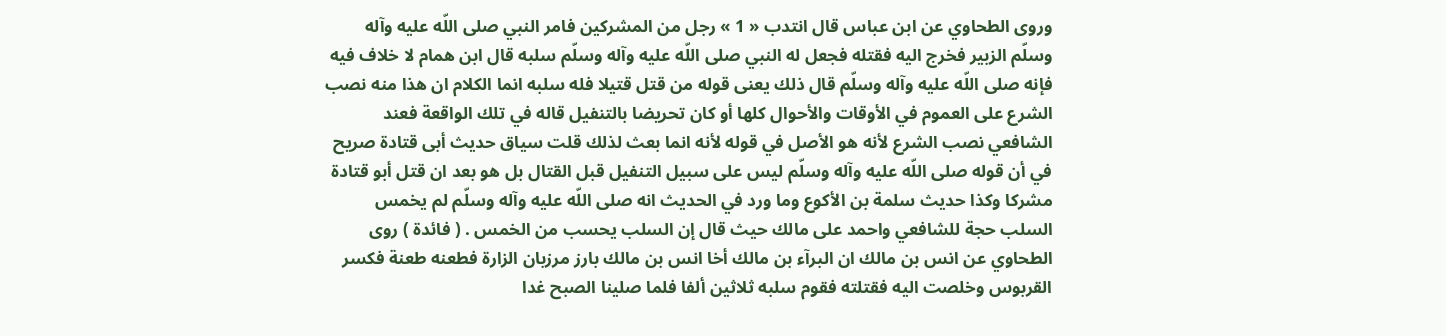وروى الطحاوي عن ابن عباس قال انتدب « 1 » رجل من المشركين فامر النبي صلى اللّه عليه وآله وسلّم الزبير فخرج اليه فقتله فجعل له النبي صلى اللّه عليه وآله وسلّم سلبه قال ابن همام لا خلاف فيه فإنه صلى اللّه عليه وآله وسلّم قال ذلك يعنى قوله من قتل قتيلا فله سلبه انما الكلام ان هذا منه نصب الشرع على العموم في الأوقات والأحوال كلها أو كان تحريضا بالتنفيل قاله في تلك الواقعة فعند الشافعي نصب الشرع لأنه هو الأصل في قوله لأنه انما بعث لذلك قلت سياق حديث أبى قتادة صريح في أن قوله صلى اللّه عليه وآله وسلّم ليس على سبيل التنفيل قبل القتال بل هو بعد ان قتل أبو قتادة مشركا وكذا حديث سلمة بن الأكوع وما ورد في الحديث انه صلى اللّه عليه وآله وسلّم لم يخمس السلب حجة للشافعي واحمد على مالك حيث قال إن السلب يحسب من الخمس . ( فائدة ) روى الطحاوي عن انس بن مالك ان البرآء بن مالك أخا انس بن مالك بارز مرزبان الزارة فطعنه طعنة فكسر القربوس وخلصت اليه فقتلته فقوم سلبه ثلاثين ألفا فلما صلينا الصبح غدا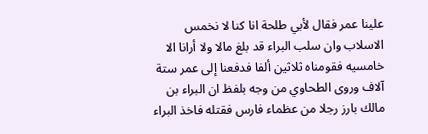علينا عمر فقال لأبي طلحة انا كنا لا نخمس الاسلاب وان سلب البراء قد بلغ مالا ولا أرانا الا خامسيه فقومناه ثلاثين ألفا فدفعنا إلى عمر ستة آلاف وروى الطحاوي من وجه بلفظ ان البراء بن مالك بارز رجلا من عظماء فارس فقتله فاخذ البراء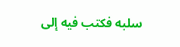سلبه فكتب فيه إلى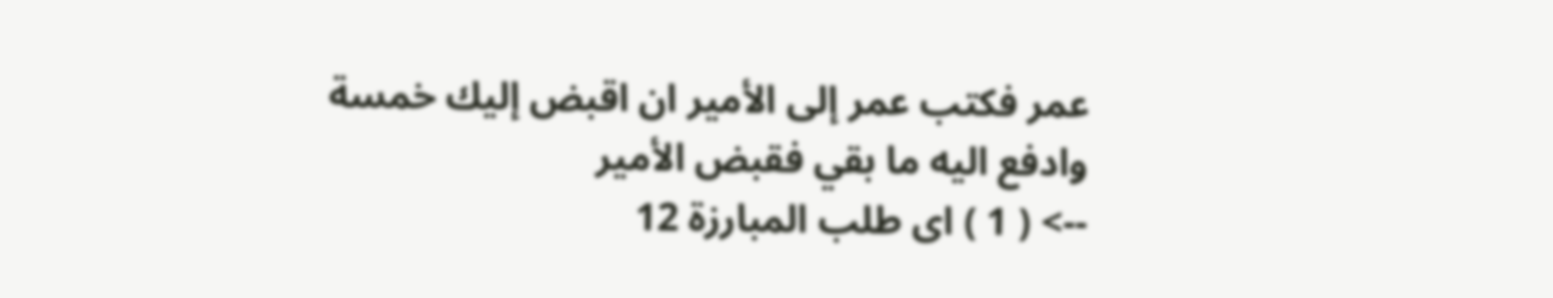عمر فكتب عمر إلى الأمير ان اقبض إليك خمسة وادفع اليه ما بقي فقبض الأمير
--> ( 1 ) اى طلب المبارزة 12